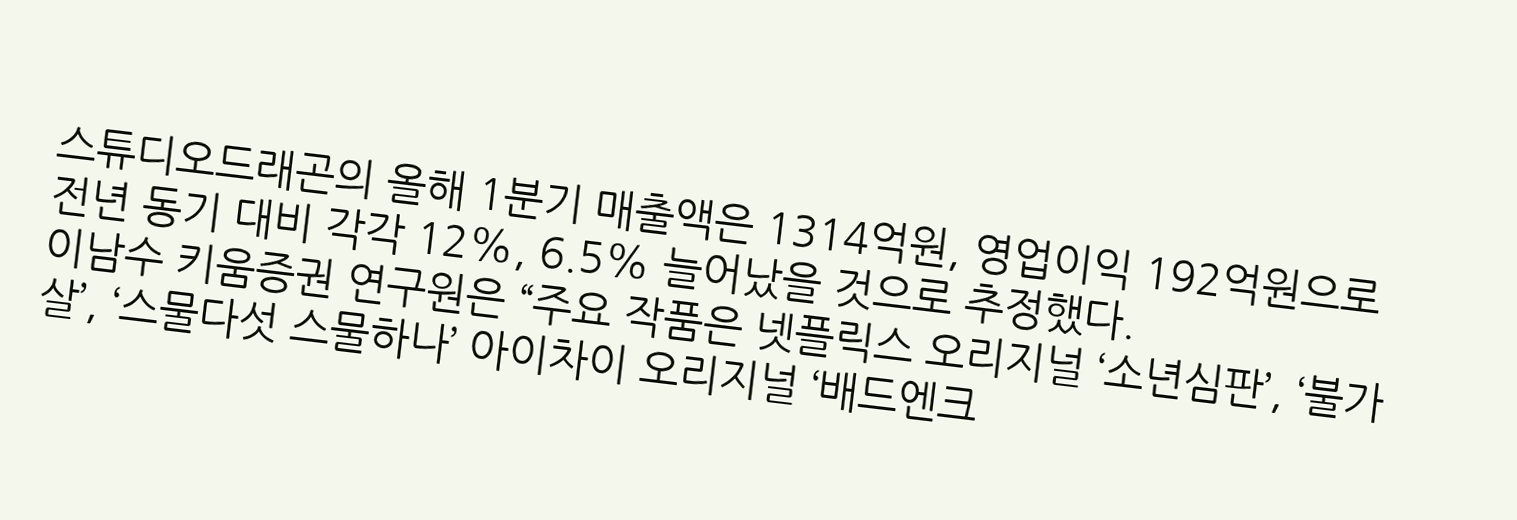스튜디오드래곤의 올해 1분기 매출액은 1314억원, 영업이익 192억원으로 전년 동기 대비 각각 12%, 6.5% 늘어났을 것으로 추정했다.
이남수 키움증권 연구원은 “주요 작품은 넷플릭스 오리지널 ‘소년심판’, ‘불가살’, ‘스물다섯 스물하나’ 아이차이 오리지널 ‘배드엔크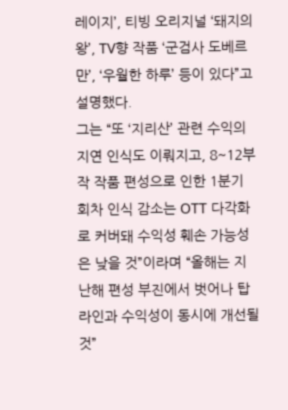레이지’, 티빙 오리지널 ‘돼지의 왕’, TV향 작품 ‘군검사 도베르만’, ‘우월한 하루’ 등이 있다”고 설명했다.
그는 “또 ‘지리산’ 관련 수익의 지연 인식도 이뤄지고, 8~12부작 작품 편성으로 인한 1분기 회차 인식 감소는 OTT 다각화로 커버돼 수익성 훼손 가능성은 낮을 것”이라며 “올해는 지난해 편성 부진에서 벗어나 탑 라인과 수익성이 동시에 개선될 것”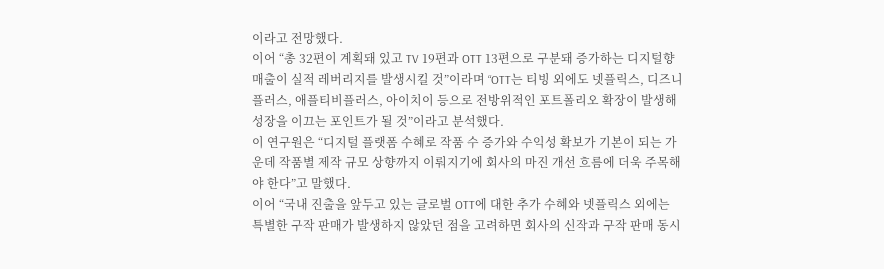이라고 전망했다.
이어 “총 32편이 계획돼 있고 TV 19편과 OTT 13편으로 구분돼 증가하는 디지털향 매출이 실적 레버리지를 발생시킬 것”이라며 “OTT는 티빙 외에도 넷플릭스, 디즈니플러스, 애플티비플러스, 아이치이 등으로 전방위적인 포트폴리오 확장이 발생해 성장을 이끄는 포인트가 될 것”이라고 분석했다.
이 연구원은 “디지털 플랫폼 수혜로 작품 수 증가와 수익성 확보가 기본이 되는 가운데 작품별 제작 규모 상향까지 이뤄지기에 회사의 마진 개선 흐름에 더욱 주목해야 한다”고 말했다.
이어 “국내 진출을 앞두고 있는 글로벌 OTT에 대한 추가 수혜와 넷플릭스 외에는 특별한 구작 판매가 발생하지 않았던 점을 고려하면 회사의 신작과 구작 판매 동시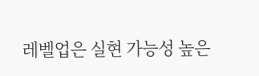레벨업은 실현 가능성 높은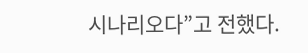시나리오다”고 전했다.